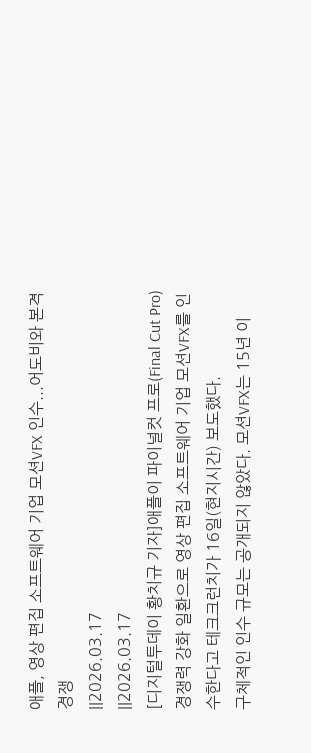애플, 영상 편집 소프트웨어 기업 모션VFX 인수...어도비와 본격 경쟁
||2026.03.17
||2026.03.17
[디지털투데이 황치규 기자]애플이 파이널컷 프로(Final Cut Pro) 경쟁력 강화 일환으로 영상 편집 소프트웨어 기업 모션VFX를 인수한다고 테크크런치가 16일(현지시간) 보도했다.
구체적인 인수 규모는 공개되지 않았다. 모션VFX는 15년 이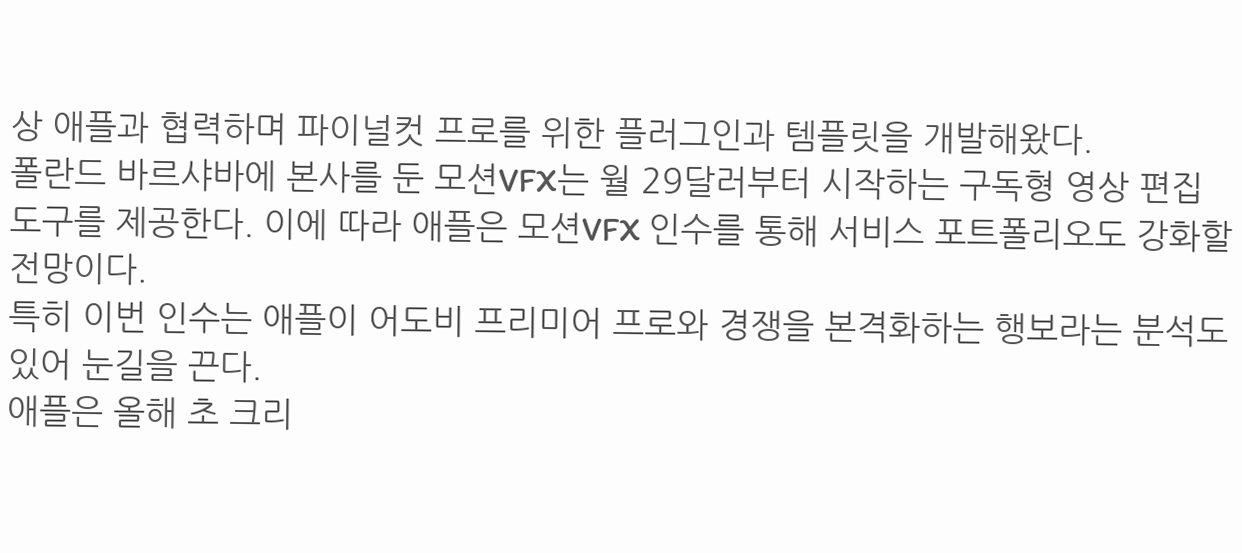상 애플과 협력하며 파이널컷 프로를 위한 플러그인과 템플릿을 개발해왔다.
폴란드 바르샤바에 본사를 둔 모션VFX는 월 29달러부터 시작하는 구독형 영상 편집 도구를 제공한다. 이에 따라 애플은 모션VFX 인수를 통해 서비스 포트폴리오도 강화할 전망이다.
특히 이번 인수는 애플이 어도비 프리미어 프로와 경쟁을 본격화하는 행보라는 분석도 있어 눈길을 끈다.
애플은 올해 초 크리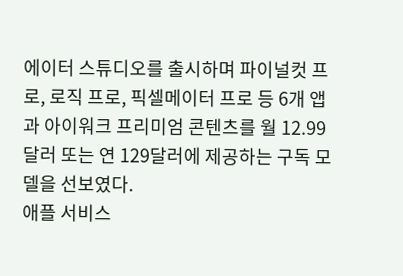에이터 스튜디오를 출시하며 파이널컷 프로, 로직 프로, 픽셀메이터 프로 등 6개 앱과 아이워크 프리미엄 콘텐츠를 월 12.99달러 또는 연 129달러에 제공하는 구독 모델을 선보였다.
애플 서비스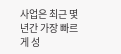사업은 최근 몇 년간 가장 빠르게 성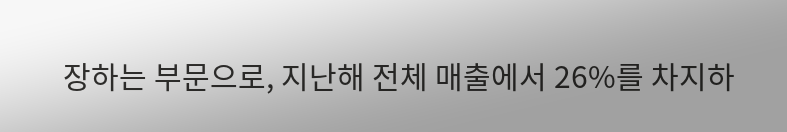장하는 부문으로, 지난해 전체 매출에서 26%를 차지하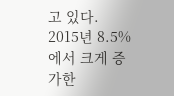고 있다. 2015년 8.5%에서 크게 증가한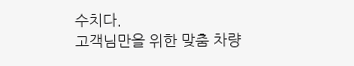수치다.
고객님만을 위한 맞춤 차량